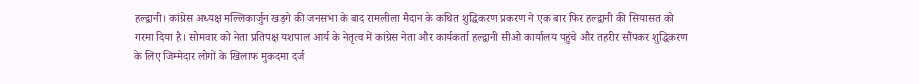हल्द्वानी। कांग्रेस अध्यक्ष मल्लिकार्जुन खड़गे की जनसभा के बाद रामलीला मैदान के कथित शुद्धिकरण प्रकरण ने एक बार फिर हल्द्वानी की सियासत को गरमा दिया है। सोमवार को नेता प्रतिपक्ष यशपाल आर्य के नेतृत्व में कांग्रेस नेता और कार्यकर्ता हल्द्वानी सीओ कार्यालय पहुंचे और तहरीर सौंपकर शुद्धिकरण के लिए जिम्मेदार लोगों के खिलाफ मुकदमा दर्ज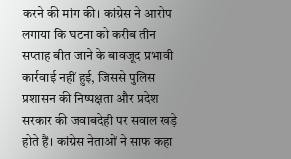करने की मांग की। कांग्रेस ने आरोप लगाया कि घटना को करीब तीन सप्ताह बीत जाने के बावजूद प्रभावी कार्रवाई नहीं हुई, जिससे पुलिस प्रशासन की निष्पक्षता और प्रदेश सरकार की जवाबदेही पर सवाल खड़े होते हैं। कांग्रेस नेताओं ने साफ कहा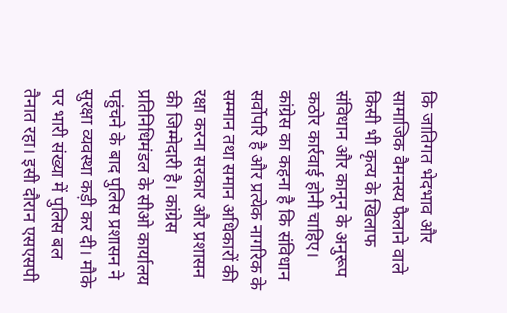कि जातिगत भेदभाव और सामाजिक वैमनस्य फैलाने वाले किसी भी कृत्य के खिलाफ संविधान और कानून के अनुरूप कठोर कार्रवाई होनी चाहिए। कांग्रेस का कहना है कि संविधान सर्वोपरि है और प्रत्येक नागरिक के सम्मान तथा समान अधिकारों की रक्षा करना सरकार और प्रशासन की जिम्मेदारी है। कांग्रेस प्रतिनिधिमंडल के सीओ कार्यालय पहुंचने के बाद पुलिस प्रशासन ने सुरक्षा व्यवस्था कड़ी कर दी। मौके पर भारी संख्या में पुलिस बल तैनात रहा। इसी दौरान एसएसपी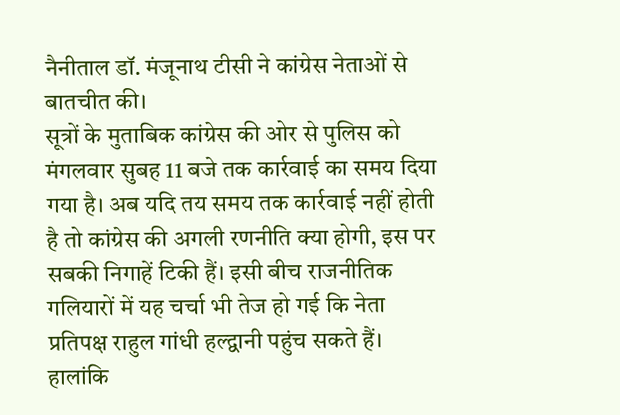नैनीताल डॉ. मंजूनाथ टीसी ने कांग्रेस नेताओं से बातचीत की।
सूत्रों के मुताबिक कांग्रेस की ओर से पुलिस को मंगलवार सुबह 11 बजे तक कार्रवाई का समय दिया गया है। अब यदि तय समय तक कार्रवाई नहीं होती है तो कांग्रेस की अगली रणनीति क्या होगी, इस पर सबकी निगाहें टिकी हैं। इसी बीच राजनीतिक गलियारों में यह चर्चा भी तेज हो गई कि नेता प्रतिपक्ष राहुल गांधी हल्द्वानी पहुंच सकते हैं। हालांकि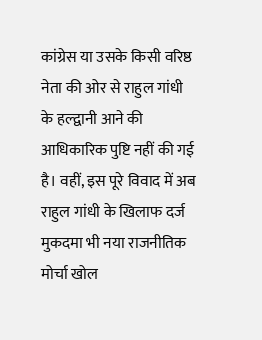कांग्रेस या उसके किसी वरिष्ठ नेता की ओर से राहुल गांधी के हल्द्वानी आने की आधिकारिक पुष्टि नहीं की गई है। वहीं, इस पूरे विवाद में अब राहुल गांधी के खिलाफ दर्ज मुकदमा भी नया राजनीतिक मोर्चा खोल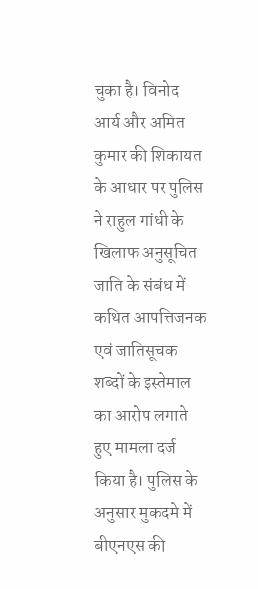चुका है। विनोद आर्य और अमित कुमार की शिकायत के आधार पर पुलिस ने राहुल गांधी के खिलाफ अनुसूचित जाति के संबंध में कथित आपत्तिजनक एवं जातिसूचक शब्दों के इस्तेमाल का आरोप लगाते हुए मामला दर्ज किया है। पुलिस के अनुसार मुकदमे में बीएनएस की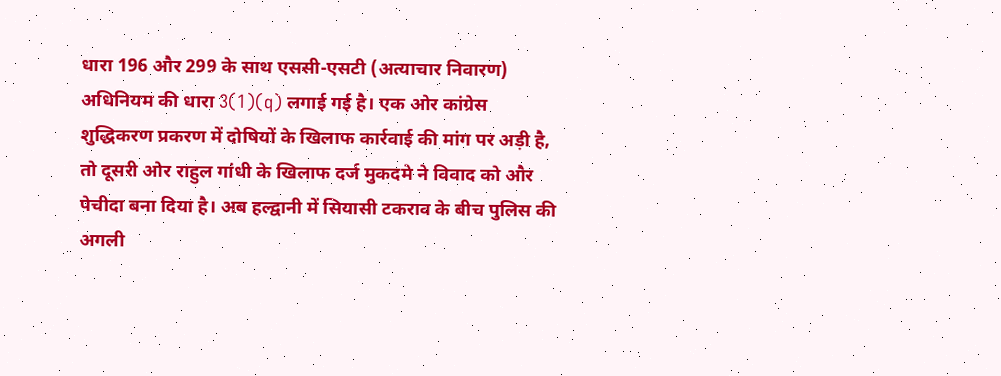धारा 196 और 299 के साथ एससी-एसटी (अत्याचार निवारण) अधिनियम की धारा 3(1)(q) लगाई गई है। एक ओर कांग्रेस शुद्धिकरण प्रकरण में दोषियों के खिलाफ कार्रवाई की मांग पर अड़ी है, तो दूसरी ओर राहुल गांधी के खिलाफ दर्ज मुकदमे ने विवाद को और पेचीदा बना दिया है। अब हल्द्वानी में सियासी टकराव के बीच पुलिस की अगली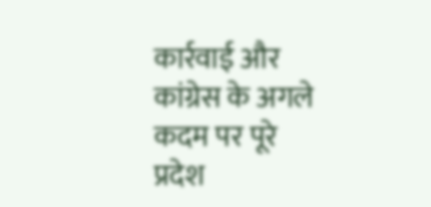कार्रवाई और कांग्रेस के अगले कदम पर पूरे प्रदेश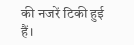की नजरें टिकी हुई हैं।